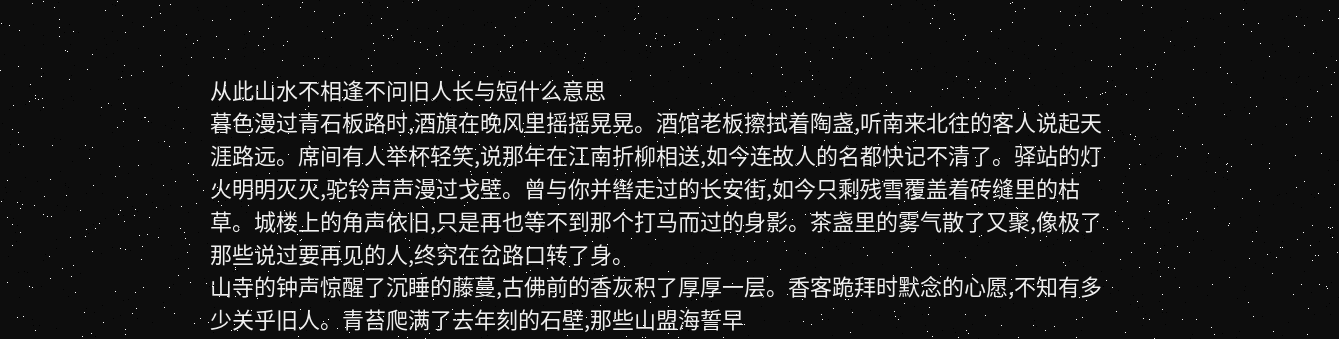从此山水不相逢不问旧人长与短什么意思
暮色漫过青石板路时,酒旗在晚风里摇摇晃晃。酒馆老板擦拭着陶盏,听南来北往的客人说起天涯路远。席间有人举杯轻笑,说那年在江南折柳相送,如今连故人的名都快记不清了。驿站的灯火明明灭灭,驼铃声声漫过戈壁。曾与你并辔走过的长安街,如今只剩残雪覆盖着砖缝里的枯草。城楼上的角声依旧,只是再也等不到那个打马而过的身影。茶盏里的雾气散了又聚,像极了那些说过要再见的人,终究在岔路口转了身。
山寺的钟声惊醒了沉睡的藤蔓,古佛前的香灰积了厚厚一层。香客跪拜时默念的心愿,不知有多少关乎旧人。青苔爬满了去年刻的石壁,那些山盟海誓早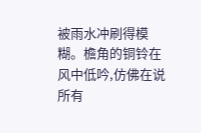被雨水冲刷得模糊。檐角的铜铃在风中低吟,仿佛在说所有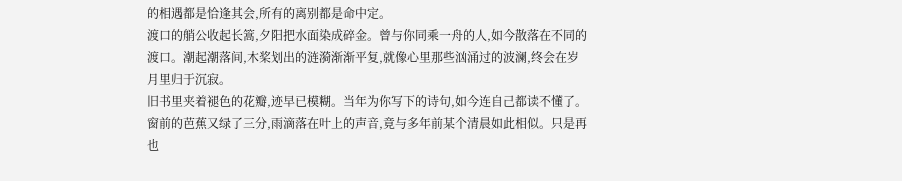的相遇都是恰逢其会,所有的离别都是命中定。
渡口的艄公收起长篙,夕阳把水面染成碎金。曾与你同乘一舟的人,如今散落在不同的渡口。潮起潮落间,木桨划出的涟漪渐渐平复,就像心里那些汹涌过的波澜,终会在岁月里归于沉寂。
旧书里夹着褪色的花瓣,迹早已模糊。当年为你写下的诗句,如今连自己都读不懂了。窗前的芭蕉又绿了三分,雨滴落在叶上的声音,竟与多年前某个清晨如此相似。只是再也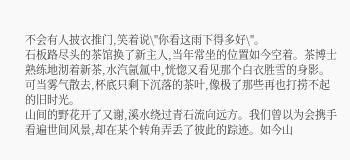不会有人披衣推门,笑着说\"你看这雨下得多好\"。
石板路尽头的茶馆换了新主人,当年常坐的位置如今空着。茶博士熟练地沏着新茶,水汽氤氲中,恍惚又看见那个白衣胜雪的身影。可当雾气散去,杯底只剩下沉落的茶叶,像极了那些再也打捞不起的旧时光。
山间的野花开了又谢,溪水绕过青石流向远方。我们曾以为会携手看遍世间风景,却在某个转角弄丢了彼此的踪迹。如今山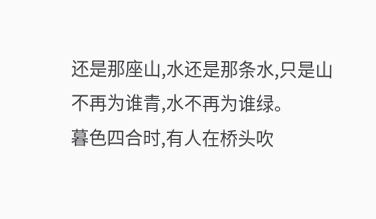还是那座山,水还是那条水,只是山不再为谁青,水不再为谁绿。
暮色四合时,有人在桥头吹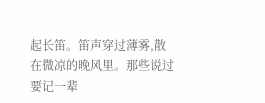起长笛。笛声穿过薄雾,散在微凉的晚风里。那些说过要记一辈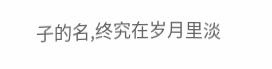子的名,终究在岁月里淡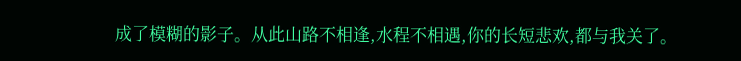成了模糊的影子。从此山路不相逢,水程不相遇,你的长短悲欢,都与我关了。